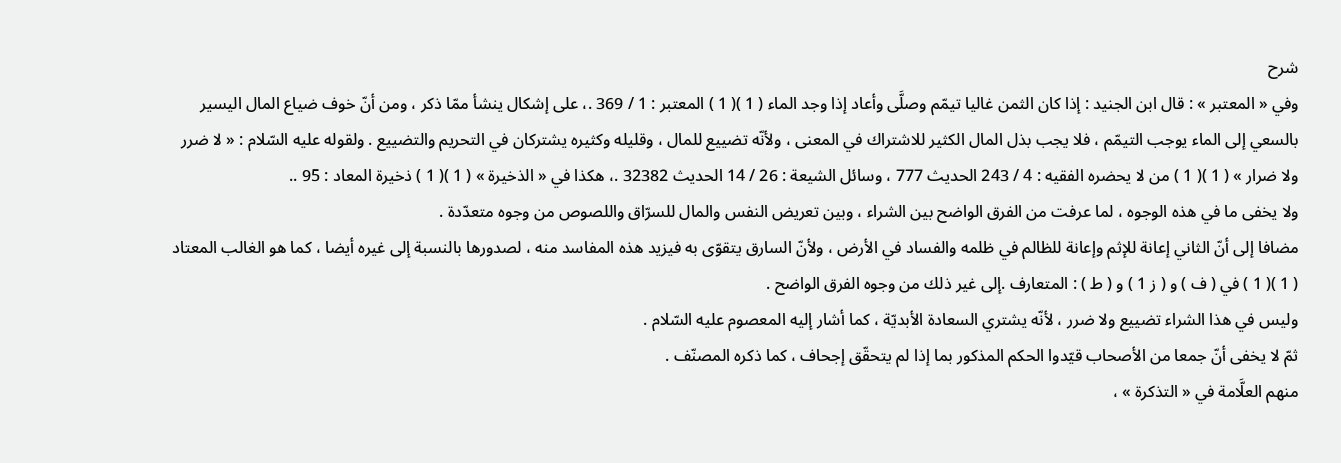شرح
وفي « المعتبر » : قال ابن الجنيد : إذا كان الثمن غاليا تيمّم وصلَّى وأعاد إذا وجد الماء ( 1 )( 1 ) المعتبر : 1 / 369 .، على إشكال ينشأ ممّا ذكر ، ومن أنّ خوف ضياع المال اليسير بالسعي إلى الماء يوجب التيمّم ، فلا يجب بذل المال الكثير للاشتراك في المعنى ، ولأنّه تضييع للمال ، وقليله وكثيره يشتركان في التحريم والتضييع . ولقوله عليه السّلام : « لا ضرر ولا ضرار » ( 1 )( 1 ) من لا يحضره الفقيه : 4 / 243 الحديث 777 ، وسائل الشيعة : 26 / 14 الحديث 32382 .، هكذا في « الذخيرة » ( 1 )( 1 ) ذخيرة المعاد : 95 ..
ولا يخفى ما في هذه الوجوه ، لما عرفت من الفرق الواضح بين الشراء ، وبين تعريض النفس والمال للسرّاق واللصوص من وجوه متعدّدة .
مضافا إلى أنّ الثاني إعانة للإثم وإعانة للظالم في ظلمه والفساد في الأرض ، ولأنّ السارق يتقوّى به فيزيد هذه المفاسد منه ، لصدورها بالنسبة إلى غيره أيضا ، كما هو الغالب المعتاد ( 1 )( 1 ) في ( ف ) و ( ز 1 ) و ( ط ) : المتعارف .إلى غير ذلك من وجوه الفرق الواضح .
وليس في هذا الشراء تضييع ولا ضرر ، لأنّه يشتري السعادة الأبديّة ، كما أشار إليه المعصوم عليه السّلام .
ثمّ لا يخفى أنّ جمعا من الأصحاب قيّدوا الحكم المذكور بما إذا لم يتحقّق إجحاف ، كما ذكره المصنّف .
منهم العلَّامة في « التذكرة » ،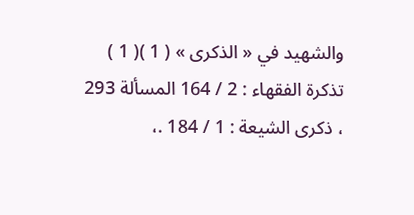والشهيد في « الذكرى » ( 1 )( 1 ) تذكرة الفقهاء : 2 / 164 المسألة 293 ، ذكرى الشيعة : 1 / 184 .،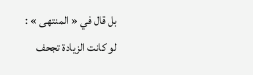بل قال في « المنتهى » : لو كانت الزيادة تجحف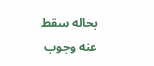بحاله سقط عنه وجوب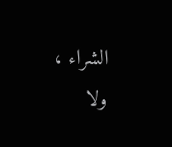الشراء ، ولا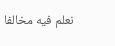نعلم فيه مخالفا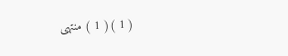( 1 )( 1 ) منتهى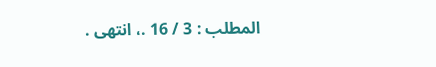المطلب : 3 / 16 .، انتهى .